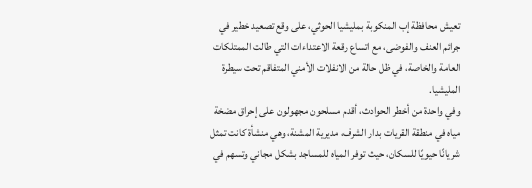تعيش محافظة إب المنكوبة بمليشيا الحوثي، على وقع تصعيد خطير في جرائم العنف والفوضى، مع اتساع رقعة الاعتداءات التي طالت الممتلكات العامة والخاصة، في ظل حالة من الانفلات الأمني المتفاقم تحت سيطرة المليشيا.
وفي واحدة من أخطر الحوادث، أقدم مسلحون مجهولون على إحراق مضخة مياه في منطقة القريات بدار الشرف، مديرية المشنة، وهي منشأة كانت تمثل شريانًا حيويًا للسكان، حيث توفر المياه للمساجد بشكل مجاني وتسهم في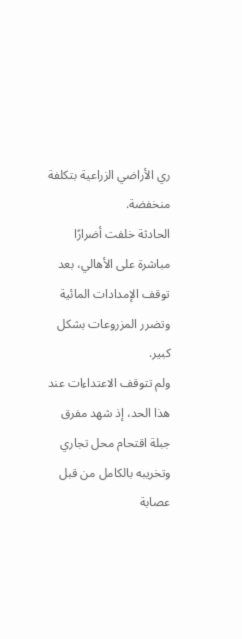ري الأراضي الزراعية بتكلفة منخفضة.
الحادثة خلفت أضرارًا مباشرة على الأهالي، بعد توقف الإمدادات المائية وتضرر المزروعات بشكل كبير.
ولم تتوقف الاعتداءات عند هذا الحد، إذ شهد مفرق جبلة اقتحام محل تجاري وتخريبه بالكامل من قبل عصابة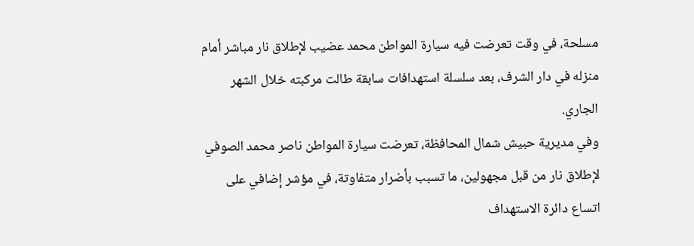مسلحة، في وقت تعرضت فيه سيارة المواطن محمد عضيب لإطلاق نار مباشر أمام منزله في دار الشرف، بعد سلسلة استهدافات سابقة طالت مركبته خلال الشهر الجاري.
وفي مديرية حبيش شمال المحافظة، تعرضت سيارة المواطن ناصر محمد الصوفي لإطلاق نار من قبل مجهولين، ما تسبب بأضرار متفاوتة، في مؤشر إضافي على اتساع دائرة الاستهداف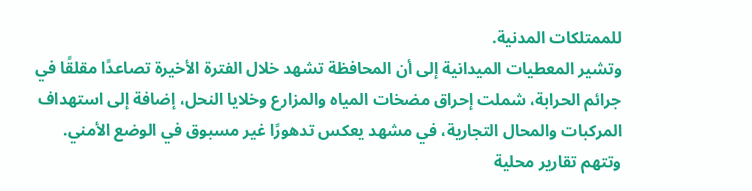للممتلكات المدنية.
وتشير المعطيات الميدانية إلى أن المحافظة تشهد خلال الفترة الأخيرة تصاعدًا مقلقًا في جرائم الحرابة، شملت إحراق مضخات المياه والمزارع وخلايا النحل، إضافة إلى استهداف المركبات والمحال التجارية، في مشهد يعكس تدهورًا غير مسبوق في الوضع الأمني.
وتتهم تقارير محلية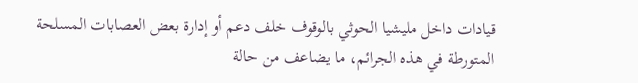قيادات داخل مليشيا الحوثي بالوقوف خلف دعم أو إدارة بعض العصابات المسلحة المتورطة في هذه الجرائم، ما يضاعف من حالة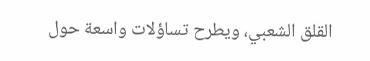القلق الشعبي، ويطرح تساؤلات واسعة حول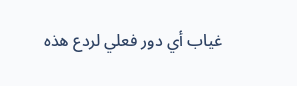غياب أي دور فعلي لردع هذه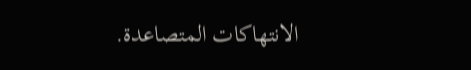الانتهاكات المتصاعدة.